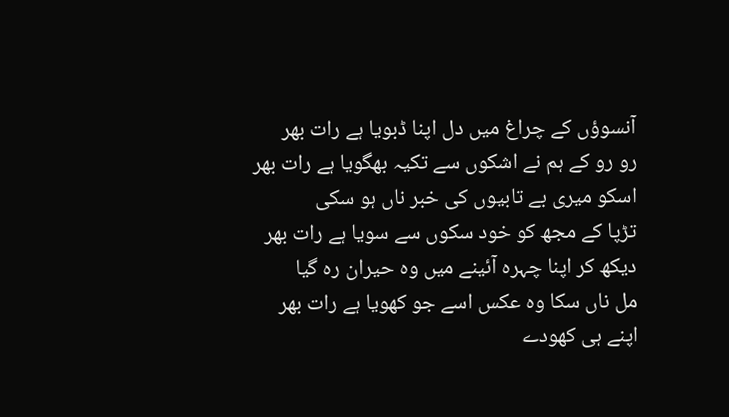آنسوؤں کے چراغ میں دل اپنا ڈبویا ہے رات بھر
رو رو کے ہم نے اشکوں سے تکیہ بھگویا ہے رات بھر
اسکو میری بے تابیوں کی خبر ناں ہو سکی
تڑپا کے مجھ کو خود سکوں سے سویا ہے رات بھر
دیکھ کر اپنا چہرہ آئینے میں وہ حیران رہ گیا
مل ناں سکا وہ عکس اسے جو کھویا ہے رات بھر
اپنے ہی کھودے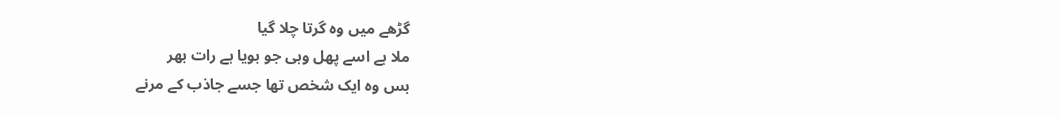گڑھے میں وہ گرتا چلا گیا
ملا ہے اسے پھل وہی جو بویا ہے رات بھر
بس وہ ایک شخص تھا جسے جاذب کے مرنے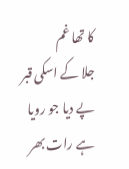کا تھا غم
جلا کے اسکی قبر پے دیا جو رویا ہے رات بھر